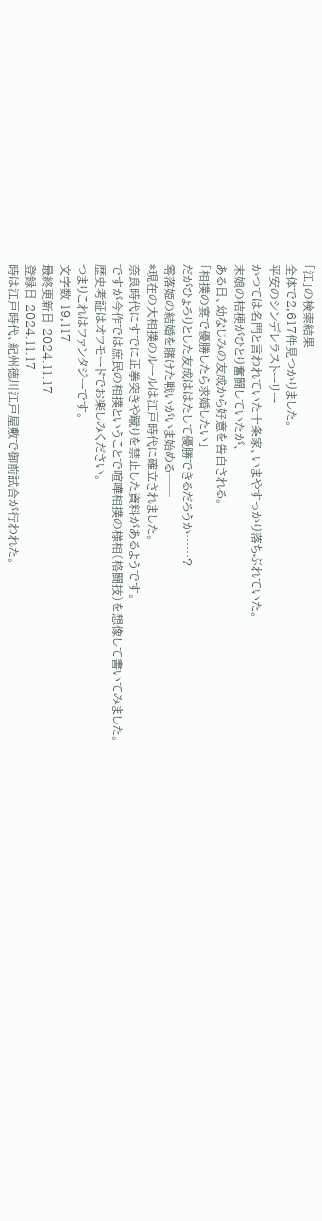「江」の検索結果
全体で2,617件見つかりました。
平安のシンデレラストーリー
かつては名門と言われていた十条家、いまやすっかり落ちぶれていた。
末娘の桔梗がひとり奮闘していたが、
ある日、幼なじみの友成から好意を告白される。
「相撲の宴で優勝したら求婚したい」
だがひょろりとした友成ははたして優勝できるだろうか……?
零落姫の結婚を賭けた戦いがいま始める──
*現在の大相撲のルールは江戸時代に確立されました。
奈良時代にすでに正拳突きや蹴りを禁止した資料があるようです。
ですが今作では庶民の相撲ということで喧嘩相撲の様相(格闘技)を想像して書いてみました。
歴史考証はオフモードでお楽しみください。
つまりこれはファンタジーです。
文字数 19,117
最終更新日 2024.11.17
登録日 2024.11.17
時は江戸時代、紀州徳川江戸屋敷で御前試合が行われた。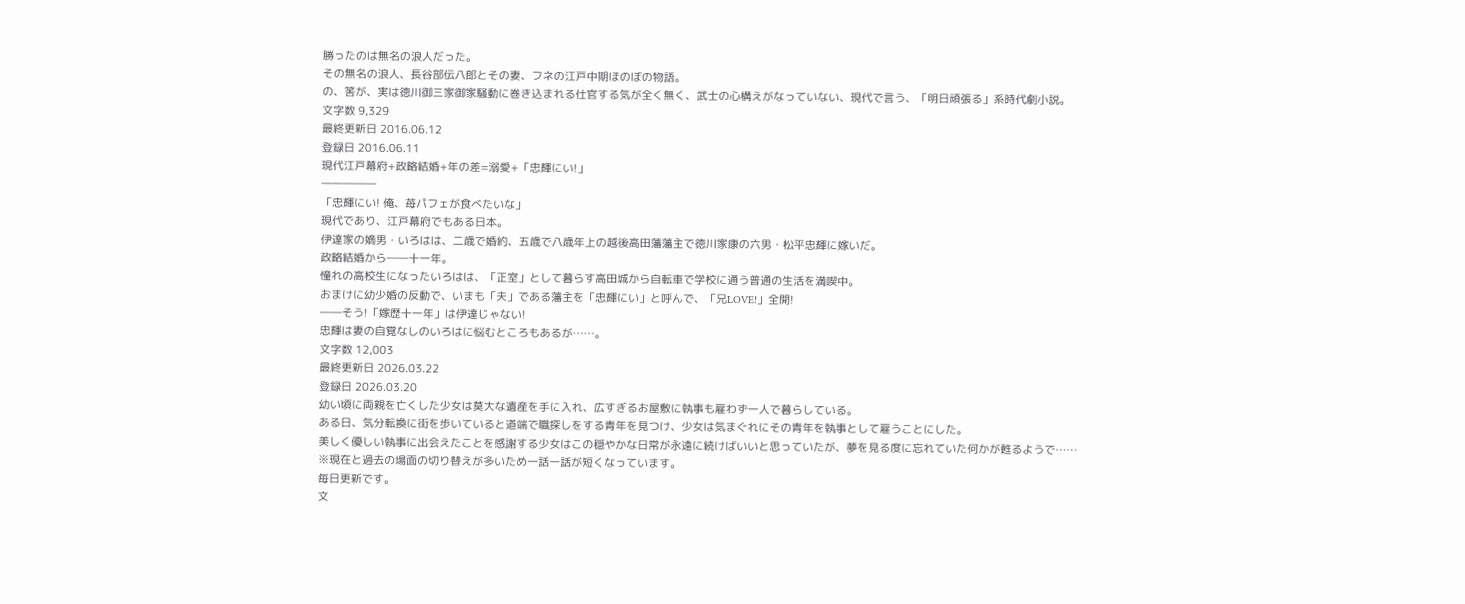勝ったのは無名の浪人だった。
その無名の浪人、長谷部伝八郎とその妻、フネの江戸中期ほのぼの物語。
の、筈が、実は徳川御三家御家騒動に巻き込まれる仕官する気が全く無く、武士の心構えがなっていない、現代で言う、「明日頑張る」系時代劇小説。
文字数 9,329
最終更新日 2016.06.12
登録日 2016.06.11
現代江戸幕府+政略結婚+年の差=溺愛+「忠輝にい!」
―――――
「忠輝にい! 俺、苺パフェが食べたいな」
現代であり、江戸幕府でもある日本。
伊達家の嫡男・いろはは、二歳で婚約、五歳で八歳年上の越後高田藩藩主で徳川家康の六男・松平忠輝に嫁いだ。
政略結婚から――十一年。
憧れの高校生になったいろはは、「正室」として暮らす高田城から自転車で学校に通う普通の生活を満喫中。
おまけに幼少婚の反動で、いまも「夫」である藩主を「忠輝にい」と呼んで、「兄LOVE!」全開!
――そう!「嫁歴十一年」は伊達じゃない!
忠輝は妻の自覚なしのいろはに悩むところもあるが……。
文字数 12,003
最終更新日 2026.03.22
登録日 2026.03.20
幼い頃に両親を亡くした少女は莫大な遺産を手に入れ、広すぎるお屋敷に執事も雇わず一人で暮らしている。
ある日、気分転換に街を歩いていると道端で職探しをする青年を見つけ、少女は気まぐれにその青年を執事として雇うことにした。
美しく優しい執事に出会えたことを感謝する少女はこの穏やかな日常が永遠に続けばいいと思っていたが、夢を見る度に忘れていた何かが甦るようで……
※現在と過去の場面の切り替えが多いため一話一話が短くなっています。
毎日更新です。
文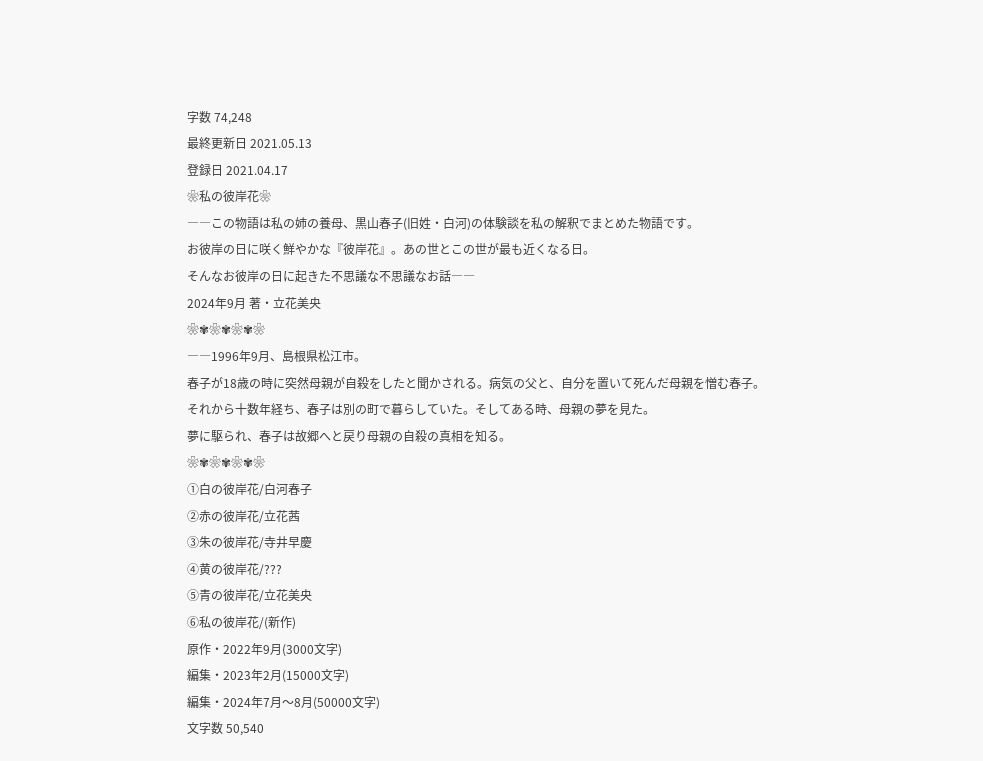字数 74,248
最終更新日 2021.05.13
登録日 2021.04.17
❀私の彼岸花❀
――この物語は私の姉の養母、黒山春子(旧姓・白河)の体験談を私の解釈でまとめた物語です。
お彼岸の日に咲く鮮やかな『彼岸花』。あの世とこの世が最も近くなる日。
そんなお彼岸の日に起きた不思議な不思議なお話――
2024年9月 著・立花美央
❀✾❀✾❀✾❀
――1996年9月、島根県松江市。
春子が18歳の時に突然母親が自殺をしたと聞かされる。病気の父と、自分を置いて死んだ母親を憎む春子。
それから十数年経ち、春子は別の町で暮らしていた。そしてある時、母親の夢を見た。
夢に駆られ、春子は故郷へと戻り母親の自殺の真相を知る。
❀✾❀✾❀✾❀
①白の彼岸花/白河春子
②赤の彼岸花/立花茜
③朱の彼岸花/寺井早慶
④黄の彼岸花/???
⑤青の彼岸花/立花美央
⑥私の彼岸花/(新作)
原作・2022年9月(3000文字)
編集・2023年2月(15000文字)
編集・2024年7月〜8月(50000文字)
文字数 50,540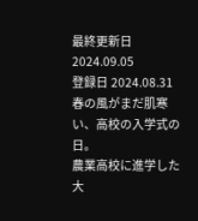最終更新日 2024.09.05
登録日 2024.08.31
春の風がまだ肌寒い、高校の入学式の日。
農業高校に進学した大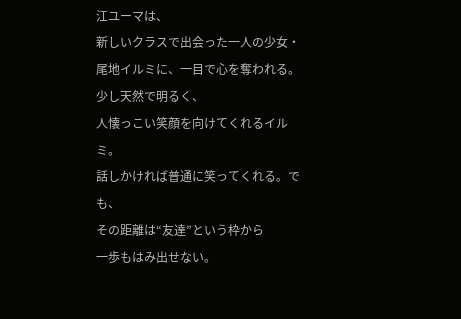江ユーマは、
新しいクラスで出会った一人の少女・
尾地イルミに、一目で心を奪われる。
少し天然で明るく、
人懐っこい笑顔を向けてくれるイルミ。
話しかければ普通に笑ってくれる。でも、
その距離は“友達”という枠から
一歩もはみ出せない。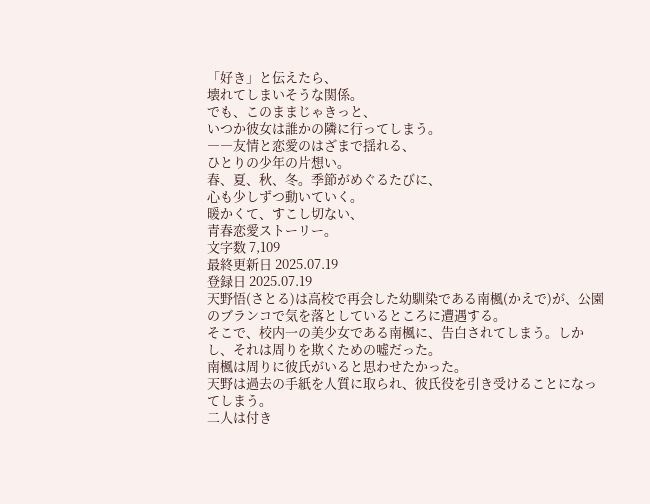「好き」と伝えたら、
壊れてしまいそうな関係。
でも、このままじゃきっと、
いつか彼女は誰かの隣に行ってしまう。
――友情と恋愛のはざまで揺れる、
ひとりの少年の片想い。
春、夏、秋、冬。季節がめぐるたびに、
心も少しずつ動いていく。
暖かくて、すこし切ない、
青春恋愛ストーリー。
文字数 7,109
最終更新日 2025.07.19
登録日 2025.07.19
天野悟(さとる)は高校で再会した幼馴染である南楓(かえで)が、公園のブランコで気を落としているところに遭遇する。
そこで、校内一の美少女である南楓に、告白されてしまう。しかし、それは周りを欺くための嘘だった。
南楓は周りに彼氏がいると思わせたかった。
天野は過去の手紙を人質に取られ、彼氏役を引き受けることになってしまう。
二人は付き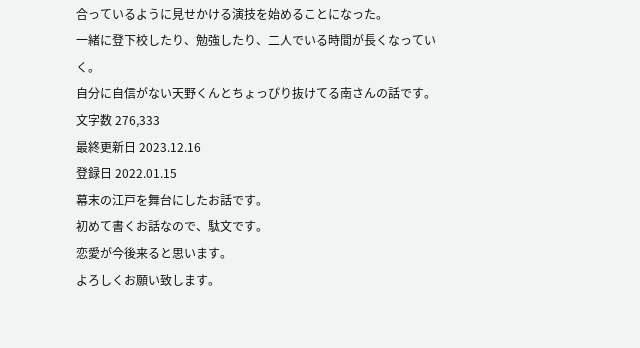合っているように見せかける演技を始めることになった。
一緒に登下校したり、勉強したり、二人でいる時間が長くなっていく。
自分に自信がない天野くんとちょっぴり抜けてる南さんの話です。
文字数 276,333
最終更新日 2023.12.16
登録日 2022.01.15
幕末の江戸を舞台にしたお話です。
初めて書くお話なので、駄文です。
恋愛が今後来ると思います。
よろしくお願い致します。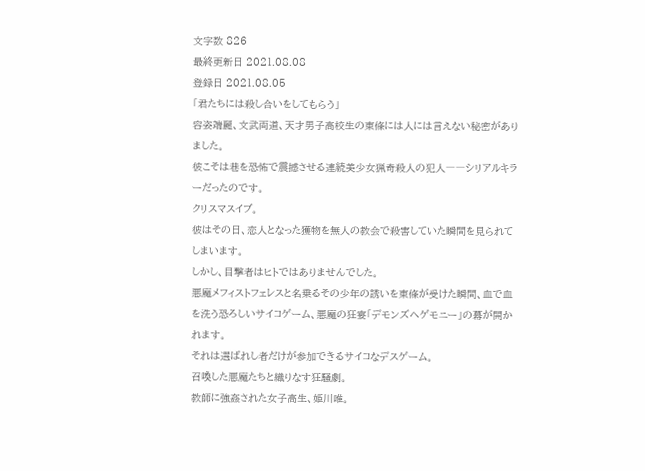文字数 826
最終更新日 2021.08.08
登録日 2021.08.05
「君たちには殺し合いをしてもらう」
容姿端麗、文武両道、天才男子高校生の東條には人には言えない秘密がありました。
彼こそは巷を恐怖で震撼させる連続美少女猟奇殺人の犯人――シリアルキラーだったのです。
クリスマスイブ。
彼はその日、恋人となった獲物を無人の教会で殺害していた瞬間を見られてしまいます。
しかし、目撃者はヒトではありませんでした。
悪魔メフィストフェレスと名乗るその少年の誘いを東條が受けた瞬間、血で血を洗う恐ろしいサイコゲーム、悪魔の狂宴「デモンズヘゲモニー」の幕が開かれます。
それは選ばれし者だけが参加できるサイコなデスゲーム。
召喚した悪魔たちと織りなす狂騒劇。
教師に強姦された女子高生、姫川唯。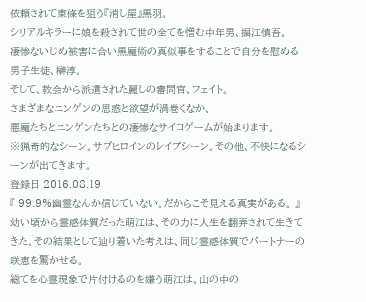依頼されて東條を狙う『消し屋』黒羽。
シリアルキラーに娘を殺されて世の全てを憎む中年男、掘江慎吾。
凄惨ないじめ被害に合い黒魔術の真似事をすることで自分を慰める男子生徒、榊淳。
そして、教会から派遣された麗しの審問官、フェイト。
さまざまなニンゲンの思惑と欲望が渦巻くなか、
悪魔たちとニンゲンたちとの凄惨なサイコゲームが始まります。
※猟奇的なシーン。サブヒロインのレイプシーン。その他、不快になるシーンが出てきます。
登録日 2016.08.19
『 99.9%幽霊なんか信じていない。だからこそ見える真実がある。 』
幼い頃から霊感体質だった萌江は、その力に人生を翻弄されて生きてきた。その結果として辿り着いた考えは、同じ霊感体質でパートナーの咲恵を驚かせる。
総てを心霊現象で片付けるのを嫌う萌江は、山の中の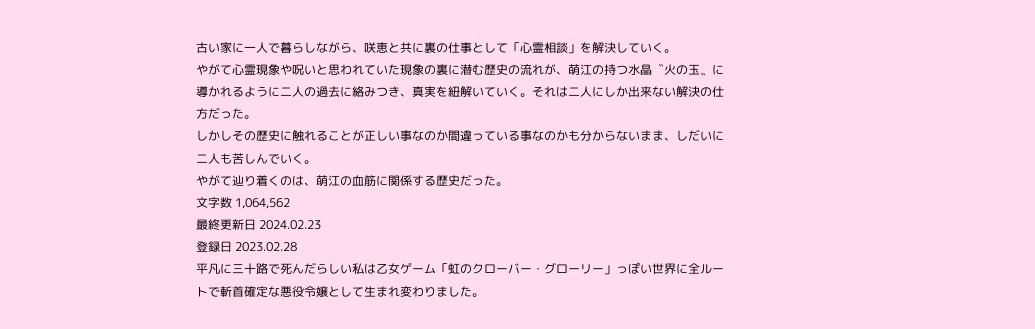古い家に一人で暮らしながら、咲恵と共に裏の仕事として「心霊相談」を解決していく。
やがて心霊現象や呪いと思われていた現象の裏に潜む歴史の流れが、萌江の持つ水晶〝火の玉〟に導かれるように二人の過去に絡みつき、真実を紐解いていく。それは二人にしか出来ない解決の仕方だった。
しかしその歴史に触れることが正しい事なのか間違っている事なのかも分からないまま、しだいに二人も苦しんでいく。
やがて辿り着くのは、萌江の血筋に関係する歴史だった。
文字数 1,064,562
最終更新日 2024.02.23
登録日 2023.02.28
平凡に三十路で死んだらしい私は乙女ゲーム「虹のクローバー・グローリー」っぽい世界に全ルートで斬首確定な悪役令嬢として生まれ変わりました。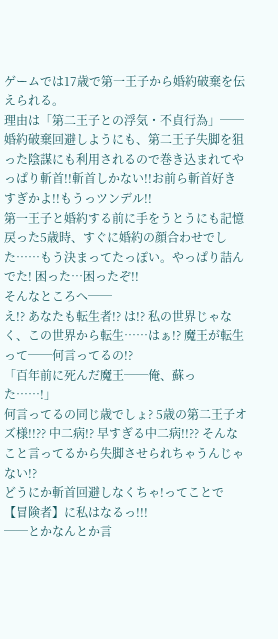ゲームでは17歳で第一王子から婚約破棄を伝えられる。
理由は「第二王子との浮気・不貞行為」──婚約破棄回避しようにも、第二王子失脚を狙った陰謀にも利用されるので巻き込まれてやっぱり斬首!!斬首しかない!!お前ら斬首好きすぎかよ!!もうっツンデル!!
第一王子と婚約する前に手をうとうにも記憶戻った5歳時、すぐに婚約の顔合わせでした……もう決まってたっぽい。やっぱり詰んでた! 困った…困ったぞ!!
そんなところへ──
え!? あなたも転生者!? は!? 私の世界じゃなく、この世界から転生……はぁ!? 魔王が転生って──何言ってるの!?
「百年前に死んだ魔王──俺、蘇った……!」
何言ってるの同じ歳でしょ? 5歳の第二王子オズ様!!?? 中二病!? 早すぎる中二病!!?? そんなこと言ってるから失脚させられちゃうんじゃない!?
どうにか斬首回避しなくちゃ!ってことで【冒険者】に私はなるっ!!!
──とかなんとか言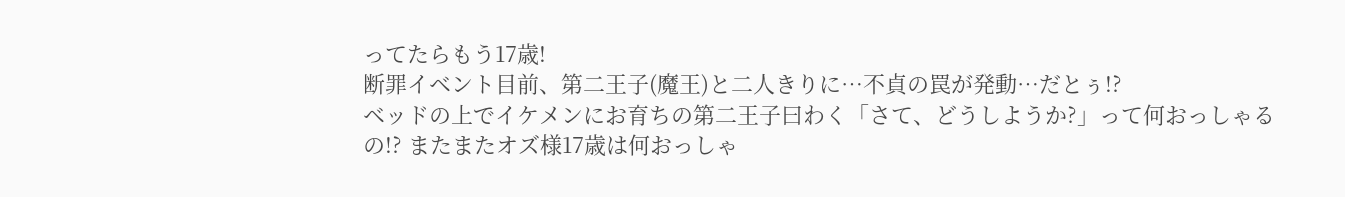ってたらもう17歳!
断罪イベント目前、第二王子(魔王)と二人きりに…不貞の罠が発動…だとぅ!?
ベッドの上でイケメンにお育ちの第二王子曰わく「さて、どうしようか?」って何おっしゃるの!? またまたオズ様17歳は何おっしゃ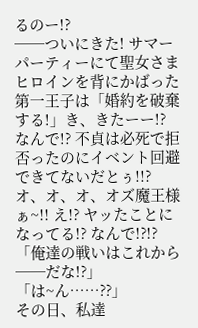るのー!?
──ついにきた! サマーパーティーにて聖女さまヒロインを背にかばった第一王子は「婚約を破棄する!」き、きたーー!? なんで!? 不貞は必死で拒否ったのにイベント回避できてないだとぅ!!?
オ、オ、オ、オズ魔王様ぁ~!! え!? ヤッたことになってる!? なんで!?!?
「俺達の戦いはこれから──だな!?」
「は~ん……??」
その日、私達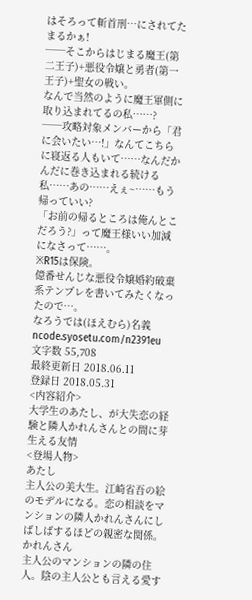はそろって斬首刑…にされてたまるかぁ!
──そこからはじまる魔王(第二王子)+悪役令嬢と勇者(第一王子)+聖女の戦い。
なんで当然のように魔王軍側に取り込まれてるの私……?
──攻略対象メンバーから「君に会いたい…!」なんてこちらに寝返る人もいて……なんだかんだに巻き込まれる続ける私……あの……えぇ~……もう帰っていい?
「お前の帰るところは俺んとこだろう?」って魔王様いい加減になさって……。
※R15は保険。
億番せんじな悪役令嬢婚約破棄系テンプレを書いてみたくなったので…。
なろうでは(ほえむら)名義
ncode.syosetu.com/n2391eu
文字数 55,708
最終更新日 2018.06.11
登録日 2018.05.31
<内容紹介>
大学生のあたし、が大失恋の経験と隣人かれんさんとの間に芽生える友情
<登場人物>
あたし
主人公の美大生。江崎省吾の絵のモデルになる。恋の相談をマンションの隣人かれんさんにしばしばするほどの親密な関係。
かれんさん
主人公のマンションの隣の住人。陰の主人公とも言える愛す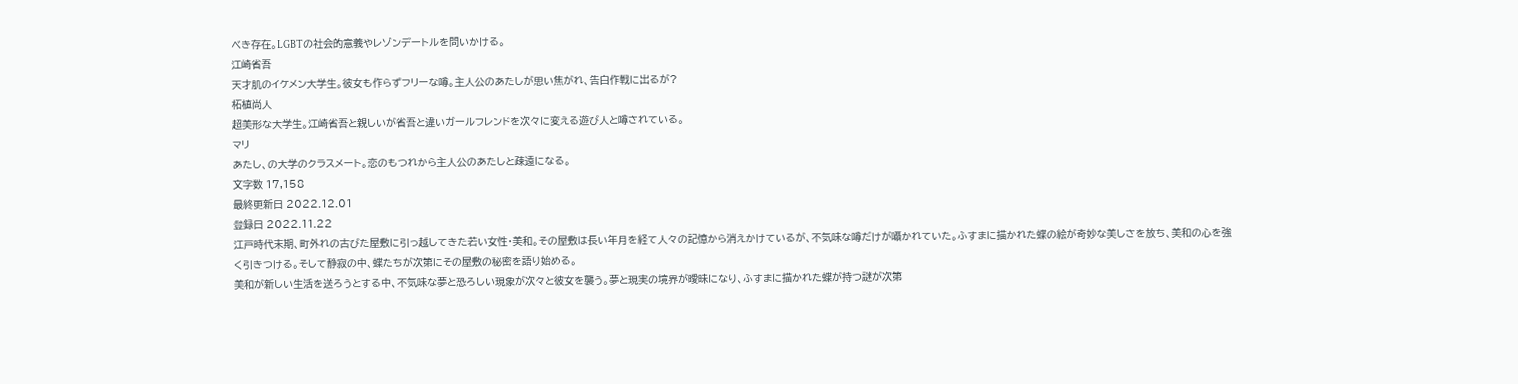べき存在。LGBTの社会的意義やレゾンデートルを問いかける。
江崎省吾
天才肌のイケメン大学生。彼女も作らずフリーな噂。主人公のあたしが思い焦がれ、告白作戦に出るが?
柘植尚人
超美形な大学生。江崎省吾と親しいが省吾と違いガールフレンドを次々に変える遊び人と噂されている。
マリ
あたし、の大学のクラスメート。恋のもつれから主人公のあたしと疎遠になる。
文字数 17,158
最終更新日 2022.12.01
登録日 2022.11.22
江戸時代末期、町外れの古びた屋敷に引っ越してきた若い女性・美和。その屋敷は長い年月を経て人々の記憶から消えかけているが、不気味な噂だけが囁かれていた。ふすまに描かれた蝶の絵が奇妙な美しさを放ち、美和の心を強く引きつける。そして静寂の中、蝶たちが次第にその屋敷の秘密を語り始める。
美和が新しい生活を送ろうとする中、不気味な夢と恐ろしい現象が次々と彼女を襲う。夢と現実の境界が曖昧になり、ふすまに描かれた蝶が持つ謎が次第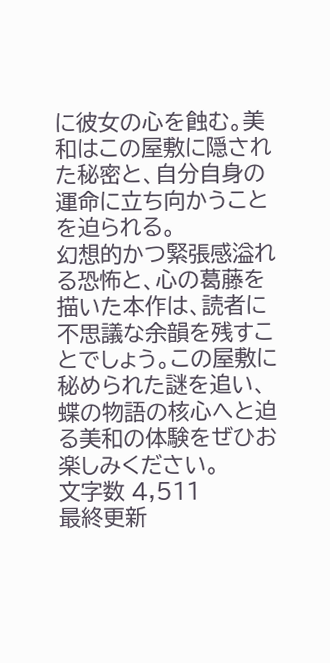に彼女の心を蝕む。美和はこの屋敷に隠された秘密と、自分自身の運命に立ち向かうことを迫られる。
幻想的かつ緊張感溢れる恐怖と、心の葛藤を描いた本作は、読者に不思議な余韻を残すことでしょう。この屋敷に秘められた謎を追い、蝶の物語の核心へと迫る美和の体験をぜひお楽しみください。
文字数 4,511
最終更新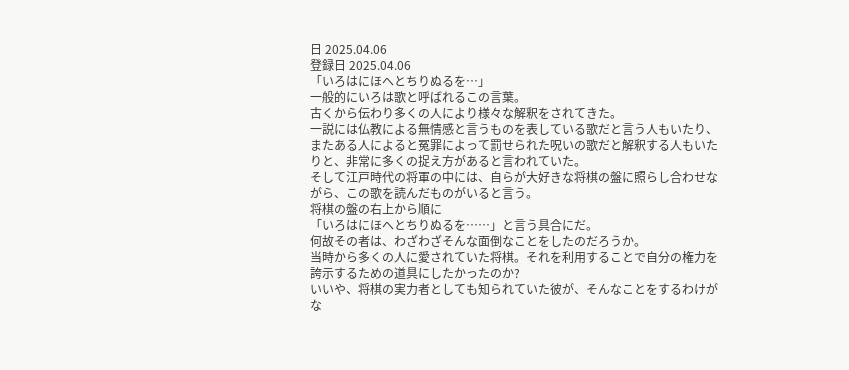日 2025.04.06
登録日 2025.04.06
「いろはにほへとちりぬるを…」
一般的にいろは歌と呼ばれるこの言葉。
古くから伝わり多くの人により様々な解釈をされてきた。
一説には仏教による無情感と言うものを表している歌だと言う人もいたり、またある人によると冤罪によって罰せられた呪いの歌だと解釈する人もいたりと、非常に多くの捉え方があると言われていた。
そして江戸時代の将軍の中には、自らが大好きな将棋の盤に照らし合わせながら、この歌を読んだものがいると言う。
将棋の盤の右上から順に
「いろはにほへとちりぬるを……」と言う具合にだ。
何故その者は、わざわざそんな面倒なことをしたのだろうか。
当時から多くの人に愛されていた将棋。それを利用することで自分の権力を誇示するための道具にしたかったのか?
いいや、将棋の実力者としても知られていた彼が、そんなことをするわけがな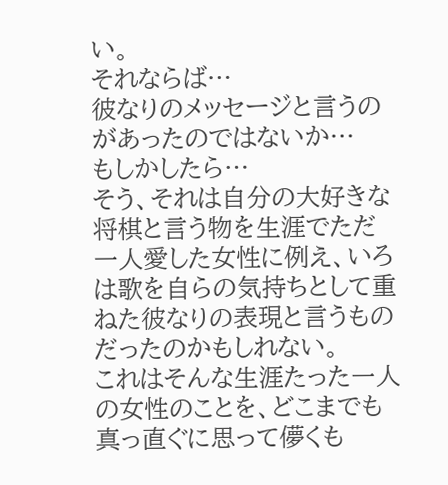い。
それならば…
彼なりのメッセージと言うのがあったのではないか…
もしかしたら…
そう、それは自分の大好きな将棋と言う物を生涯でただ一人愛した女性に例え、いろは歌を自らの気持ちとして重ねた彼なりの表現と言うものだったのかもしれない。
これはそんな生涯たった一人の女性のことを、どこまでも真っ直ぐに思って儚くも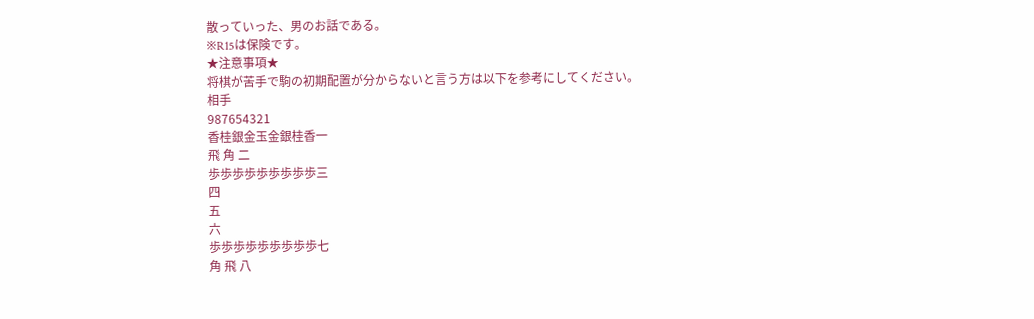散っていった、男のお話である。
※R15は保険です。
★注意事項★
将棋が苦手で駒の初期配置が分からないと言う方は以下を参考にしてください。
相手
987654321
香桂銀金玉金銀桂香一
飛 角 二
歩歩歩歩歩歩歩歩歩三
四
五
六
歩歩歩歩歩歩歩歩歩七
角 飛 八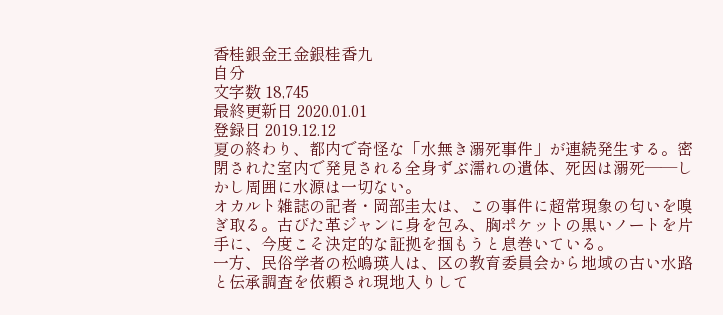香桂銀金王金銀桂香九
自分
文字数 18,745
最終更新日 2020.01.01
登録日 2019.12.12
夏の終わり、都内で奇怪な「水無き溺死事件」が連続発生する。密閉された室内で発見される全身ずぶ濡れの遺体、死因は溺死——しかし周囲に水源は一切ない。
オカルト雑誌の記者・岡部圭太は、この事件に超常現象の匂いを嗅ぎ取る。古びた革ジャンに身を包み、胸ポケットの黒いノートを片手に、今度こそ決定的な証拠を掴もうと息巻いている。
一方、民俗学者の松嶋瑛人は、区の教育委員会から地域の古い水路と伝承調査を依頼され現地入りして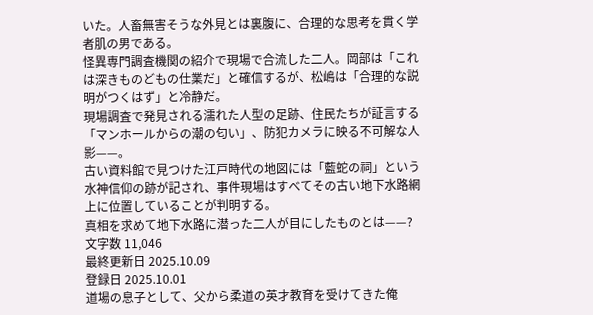いた。人畜無害そうな外見とは裏腹に、合理的な思考を貫く学者肌の男である。
怪異専門調査機関の紹介で現場で合流した二人。岡部は「これは深きものどもの仕業だ」と確信するが、松嶋は「合理的な説明がつくはず」と冷静だ。
現場調査で発見される濡れた人型の足跡、住民たちが証言する「マンホールからの潮の匂い」、防犯カメラに映る不可解な人影——。
古い資料館で見つけた江戸時代の地図には「藍蛇の祠」という水神信仰の跡が記され、事件現場はすべてその古い地下水路網上に位置していることが判明する。
真相を求めて地下水路に潜った二人が目にしたものとは——?
文字数 11,046
最終更新日 2025.10.09
登録日 2025.10.01
道場の息子として、父から柔道の英才教育を受けてきた俺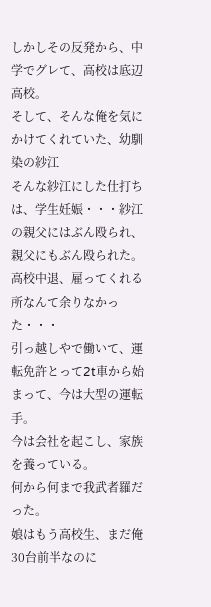しかしその反発から、中学でグレて、高校は底辺高校。
そして、そんな俺を気にかけてくれていた、幼馴染の紗江
そんな紗江にした仕打ちは、学生妊娠・・・紗江の親父にはぶん殴られ、親父にもぶん殴られた。
高校中退、雇ってくれる所なんて余りなかった・・・
引っ越しやで働いて、運転免許とって2t車から始まって、今は大型の運転手。
今は会社を起こし、家族を養っている。
何から何まで我武者羅だった。
娘はもう高校生、まだ俺30台前半なのに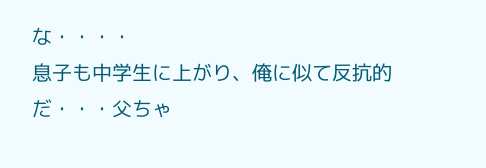な・・・・
息子も中学生に上がり、俺に似て反抗的だ・・・父ちゃ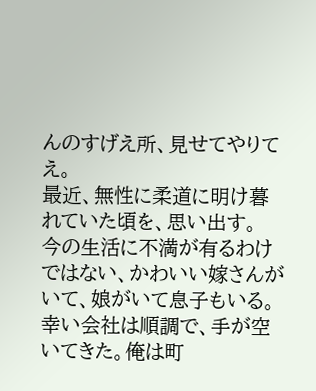んのすげえ所、見せてやりてえ。
最近、無性に柔道に明け暮れていた頃を、思い出す。
今の生活に不満が有るわけではない、かわいい嫁さんがいて、娘がいて息子もいる。
幸い会社は順調で、手が空いてきた。俺は町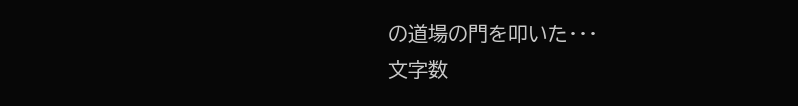の道場の門を叩いた・・・
文字数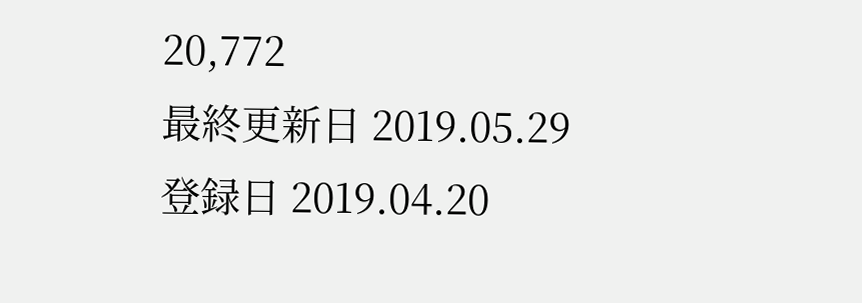20,772
最終更新日 2019.05.29
登録日 2019.04.20